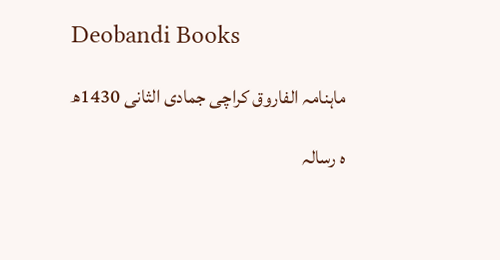Deobandi Books

ماہنامہ الفاروق کراچی جمادی الثانی 1430ھ

ہ رسالہ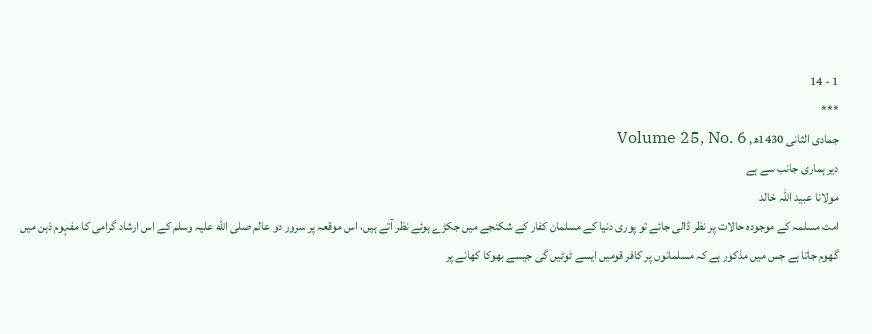1 - 14
***
جمادی الثانی 1430ھ, Volume 25, No. 6
دیر ہماری جانب سے ہے
مولانا عبید اللہ خالد
امت مسلمہ کے موجودہ حالات پر نظر ڈالی جائے تو پوری دنیا کے مسلمان کفار کے شکنجے میں جکڑے ہوئے نظر آتے ہیں، اس موقعہ پر سرور دو عالم صلی الله علیہ وسلم کے اس ارشاد گرامی کا مفہوم ذہن میں گھوم جاتا ہے جس میں مذکور ہے کہ مسلمانوں پر کافر قومیں ایسے ٹوٹیں گی جیسے بھوکا کھانے پر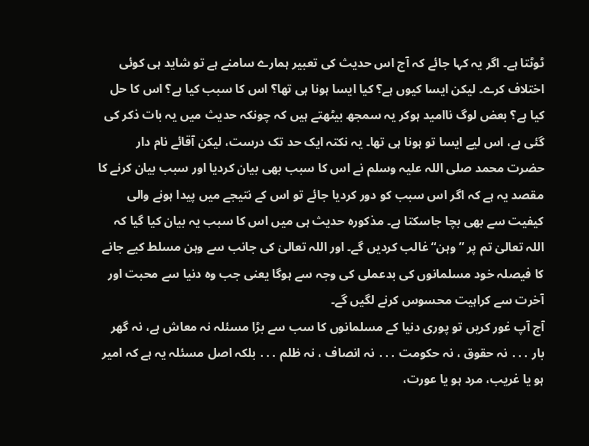ٹوٹتا ہے۔ اگر یہ کہا جائے کہ آج اس حدیث کی تعبیر ہمارے سامنے ہے تو شاید ہی کوئی اختلاف کرے۔ لیکن ایسا کیوں ہے؟ کیا ایسا ہونا ہی تھا؟ اس کا سبب کیا ہے؟ اس کا حل کیا ہے؟ بعض لوگ ناامید ہوکر یہ سمجھ بیٹھتے ہیں کہ چونکہ حدیث میں یہ بات ذکر کی گئی ہے، اس لیے ایسا تو ہونا ہی تھا۔ یہ نکتہ ایک حد تک درست، لیکن آقائے نام دار حضرت محمد صلی اللہ علیہ وسلم نے اس کا سبب بھی بیان کردیا اور سبب بیان کرنے کا مقصد یہ ہے کہ اگر اس سبب کو دور کردیا جائے تو اس کے نتیجے میں پیدا ہونے والی کیفیت سے بھی بچا جاسکتا ہے۔ مذکورہ حدیث ہی میں اس کا سبب یہ بیان کیا گیا کہ اللہ تعالیٰ تم پر ”وہن“ غالب کردیں گے۔ اور اللہ تعالیٰ کی جانب سے وہن مسلط کیے جانے کا فیصلہ خود مسلمانوں کی بدعملی کی وجہ سے ہوگا یعنی جب وہ دنیا سے محبت اور آخرت سے کراہیت محسوس کرنے لگیں گے۔
آج آپ غور کریں تو پوری دنیا کے مسلمانوں کا سب سے بڑا مسئلہ نہ معاش ہے، نہ گھر بار ․․․ نہ حقوق ، نہ حکومت ․․․ نہ انصاف ، نہ ظلم ․․․ بلکہ اصل مسئلہ یہ ہے کہ امیر ہو یا غریب، مرد ہو یا عورت،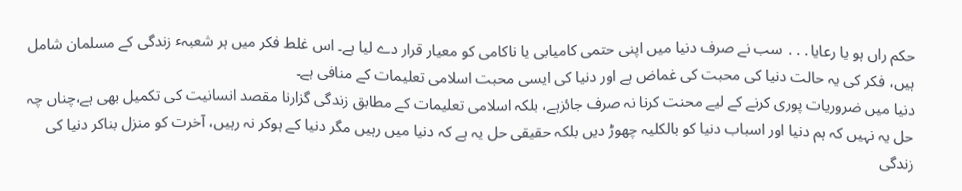حکم راں ہو یا رعایا․․․ سب نے صرف دنیا میں اپنی حتمی کامیابی یا ناکامی کو معیار قرار دے لیا ہے۔ اس غلط فکر میں ہر شعبہٴ زندگی کے مسلمان شامل ہیں، فکر کی یہ حالت دنیا کی محبت کی غماض ہے اور دنیا کی ایسی محبت اسلامی تعلیمات کے منافی ہے۔
دنیا میں ضروریات پوری کرنے کے لیے محنت کرنا نہ صرف جائزہے، بلکہ اسلامی تعلیمات کے مطابق زندگی گزارنا مقصد انسانیت کی تکمیل بھی ہے،چناں چہ حل یہ نہیں کہ ہم دنیا اور اسباب دنیا کو بالکلیہ چھوڑ دیں بلکہ حقیقی حل یہ ہے کہ دنیا میں رہیں مگر دنیا کے ہوکر نہ رہیں، آخرت کو منزل بناکر دنیا کی زندگی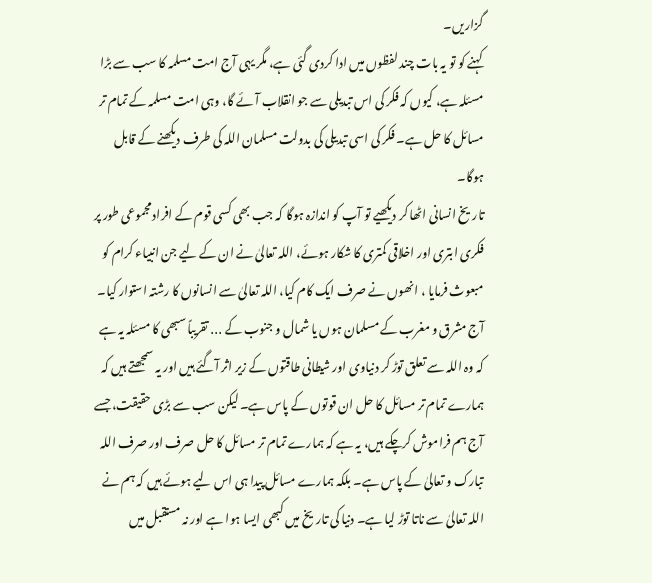گزاریں۔
کہنے کو تو یہ بات چند لفظوں میں ادا کردی گئی ہے، مگر یہی آج امت مسلمہ کا سب سے بڑا مسئلہ ہے، کیوں کہ فکر کی اس تبدیلی سے جو انقلاب آئے گا، وہی امت مسلمہ کے تمام تر مسائل کا حل ہے۔ فکر کی اسی تبدیلی کی بدولت مسلمان اللہ کی طرف دیکھنے کے قابل ہوگا۔
تاریخ انسانی اٹھا کر دیکھیے تو آپ کو اندازہ ہوگا کہ جب بھی کسی قوم کے افراد مجموعی طور پر فکری ابتری اور اخلاقی کمتری کا شکار ہوئے، اللہ تعالیٰ نے ان کے لیے جن انبیاء کرام کو مبعوث فرمایا ، انھوں نے صرف ایک کام کیا، اللہ تعالیٰ سے انسانوں کا رشتہ استوار کیا۔
آج مشرق و مغرب کے مسلمان ہوں یا شمال و جنوب کے ․․․ تقریباً سبھی کا مسئلہ یہ ہے کہ وہ اللہ سے تعلق توڑ کر دنیاوی اور شیطانی طاقتوں کے زیر اثر آگئے ہیں اور یہ سمجھتے ہیں کہ ہمارے تمام تر مسائل کا حل ان قوتوں کے پاس ہے۔ لیکن سب سے بڑی حقیقت، جسے آج ہم فراموش کرچکے ہیں، یہ ہے کہ ہمارے تمام تر مسائل کا حل صرف اور صرف اللہ تبارک و تعالیٰ کے پاس ہے۔ بلکہ ہمارے مسائل پیدا ہی اس لیے ہوئے ہیں کہ ہم نے اللہ تعالیٰ سے ناتا توڑ لیا ہے۔ دنیا کی تاریخ میں کبھی ایسا ہوا ہے اور نہ مستقبل میں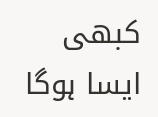کبھی ایسا ہوگا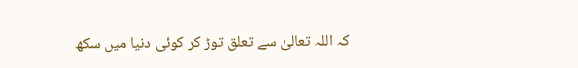کہ اللہ تعالیٰ سے تعلق توڑ کر کوئی دنیا میں سکھ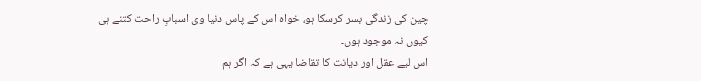چین کی زندگی بسر کرسکا ہو، خواہ اس کے پاس دنیا وی اسبابِ راحت کتنے ہی کیوں نہ موجود ہوں۔
اس لیے عقل اور دیانت کا تقاضا یہی ہے کہ اگر ہم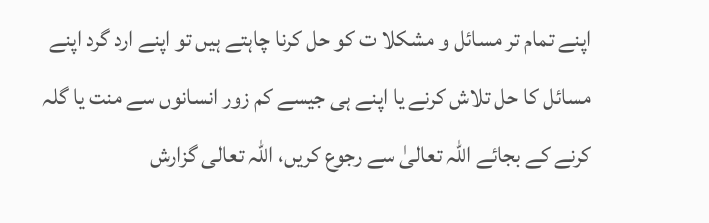اپنے تمام تر مسائل و مشکلا ت کو حل کرنا چاہتے ہیں تو اپنے ارد گرد اپنے مسائل کا حل تلاش کرنے یا اپنے ہی جیسے کم زور انسانوں سے منت یا گلہ کرنے کے بجائے اللہ تعالیٰ سے رجوع کریں، اللہ تعالی گزارش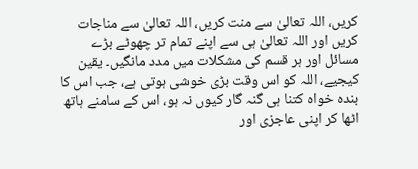کریں، اللہ تعالیٰ سے منت کریں، اللہ تعالیٰ سے مناجات کریں اور اللہ تعالیٰ ہی سے اپنے تمام تر چھوٹے بڑے مسائل اور ہر قسم کی مشکلات میں مدد مانگیں۔ یقین کیجیے، اللہ کو اس وقت بڑی خوشی ہوتی ہے، جب اس کا بندہ خواہ کتنا ہی گنہ گار کیوں نہ ہو، اس کے سامنے ہاتھ اٹھا کر اپنی عاجزی اور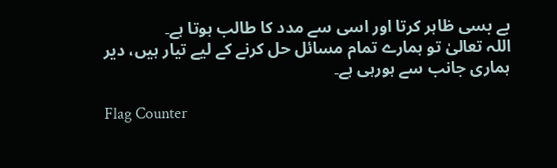بے بسی ظاہر کرتا اور اسی سے مدد کا طالب ہوتا ہے۔
اللہ تعالیٰ تو ہمارے تمام مسائل حل کرنے کے لیے تیار ہیں، دیر ہماری جانب سے ہورہی ہے۔

Flag Counter